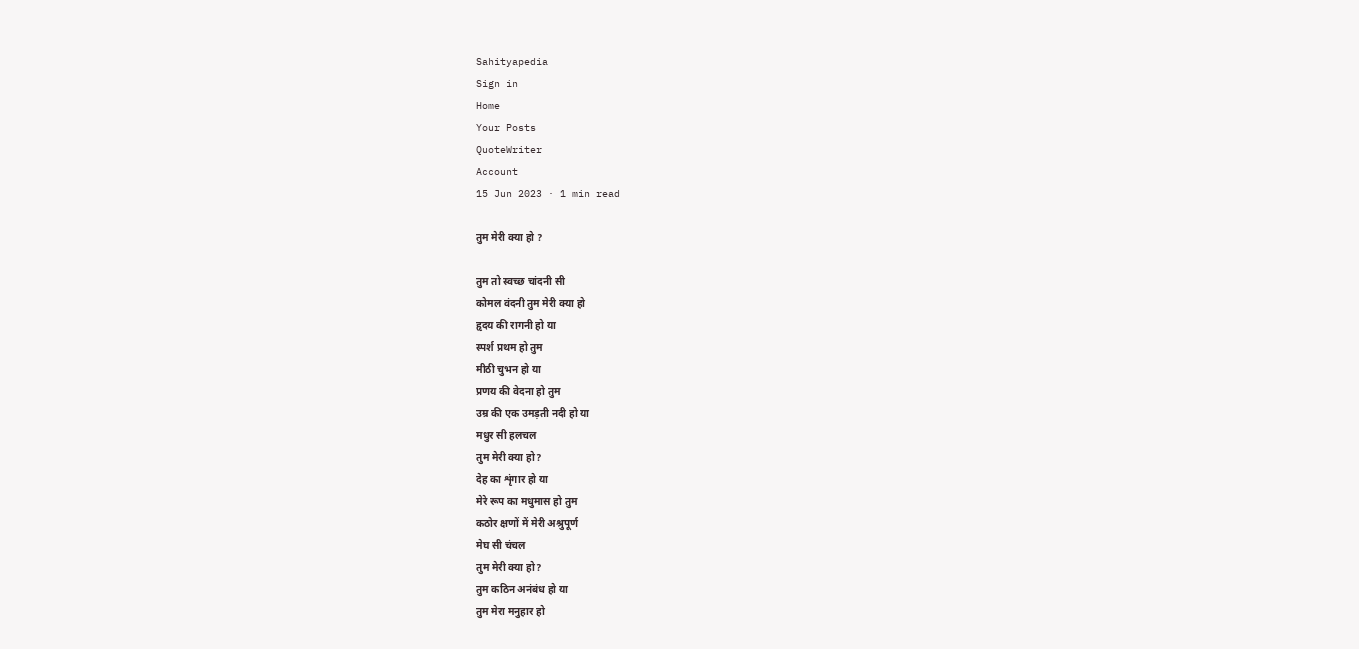Sahityapedia
Sign in
Home
Your Posts
QuoteWriter
Account
15 Jun 2023 · 1 min read

तुम मेरी क्या हो ?

तुम तो स्वच्छ चांदनी सी
कोमल वंदनी तुम मेरी क्या हो
हृदय की रागनी हो या
स्पर्श प्रथम हो तुम
मीठी चुभन हो या
प्रणय की वेदना हो तुम
उम्र की एक उमड़ती नदी हो या
मधुर सी हलचल
तुम मेरी क्या हो?
देह का शृंगार हो या
मेरे रूप का मधुमास हो तुम
कठोर क्षणों में मेरी अश्रुपूर्ण
मेघ सी चंचल
तुम मेरी क्या हो?
तुम कठिन अनंबंध हो या
तुम मेरा मनुहार हो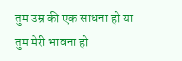तुम उम्र की एक साधना हो या
तुम मेरी भावना हो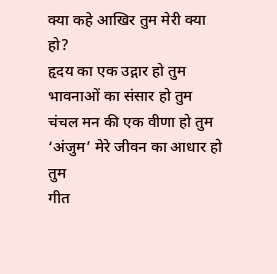क्या कहे आखिर तुम मेरी क्या हो?
हृदय का एक उद्गार हो तुम
भावनाओं का संसार हो तुम
चंचल मन की एक वीणा हो तुम
‘अंजुम’ मेरे जीवन का आधार हो तुम
गीत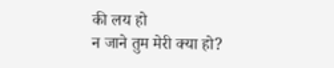की लय हो
न जाने तुम मेरी क्या हो?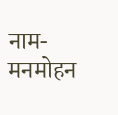नाम-मनमोहन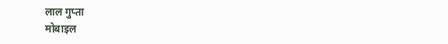लाल गुप्ता
मोबाइल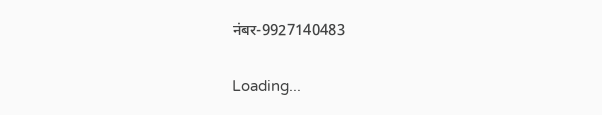नंबर-9927140483

Loading...